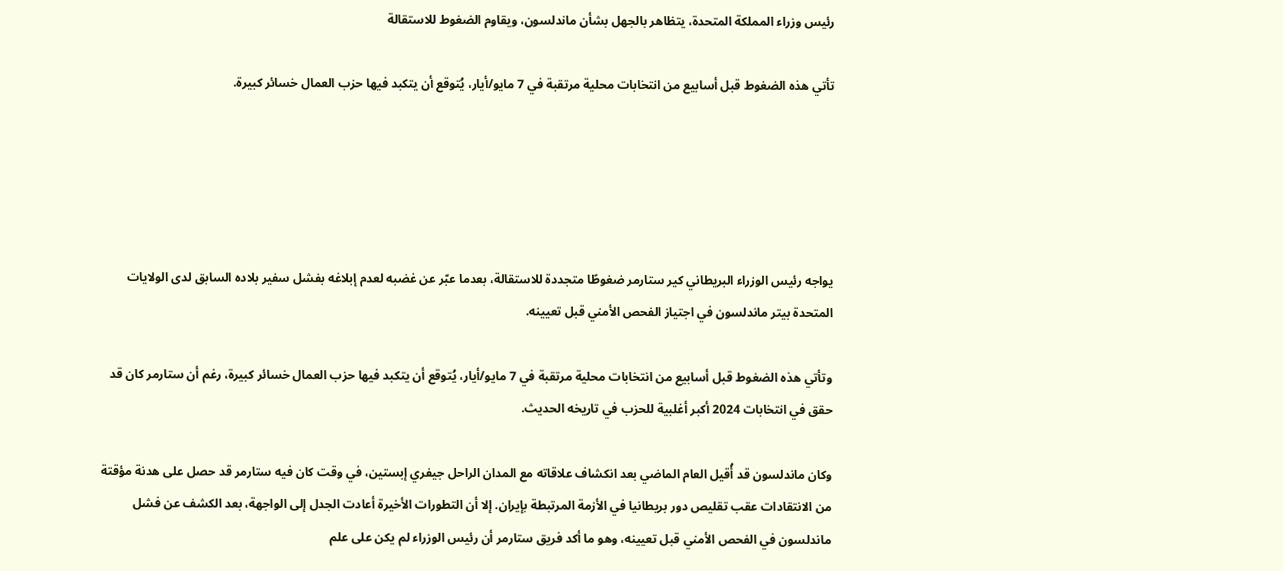رئيس وزراء المملكة المتحدة، يتظاهر بالجهل بشأن ماندلسون، ويقاوم الضغوط للاستقالة

تأتي هذه الضغوط قبل أسابيع من انتخابات محلية مرتقبة في 7 مايو/أيار، يُتوقع أن يتكبد فيها حزب العمال خسائر كبيرة.





يواجه رئيس الوزراء البريطاني كير ستارمر ضغوطًا متجددة للاستقالة، بعدما عبّر عن غضبه لعدم إبلاغه بفشل سفير بلاده السابق لدى الولايات المتحدة بيتر ماندلسون في اجتياز الفحص الأمني قبل تعيينه.

وتأتي هذه الضغوط قبل أسابيع من انتخابات محلية مرتقبة في 7 مايو/أيار، يُتوقع أن يتكبد فيها حزب العمال خسائر كبيرة، رغم أن ستارمر كان قد حقق في انتخابات 2024 أكبر أغلبية للحزب في تاريخه الحديث.

وكان ماندلسون قد أُقيل العام الماضي بعد انكشاف علاقاته مع المدان الراحل جيفري إبستين، في وقت كان فيه ستارمر قد حصل على هدنة مؤقتة من الانتقادات عقب تقليص دور بريطانيا في الأزمة المرتبطة بإيران. إلا أن التطورات الأخيرة أعادت الجدل إلى الواجهة، بعد الكشف عن فشل ماندلسون في الفحص الأمني قبل تعيينه، وهو ما أكد فريق ستارمر أن رئيس الوزراء لم يكن على علم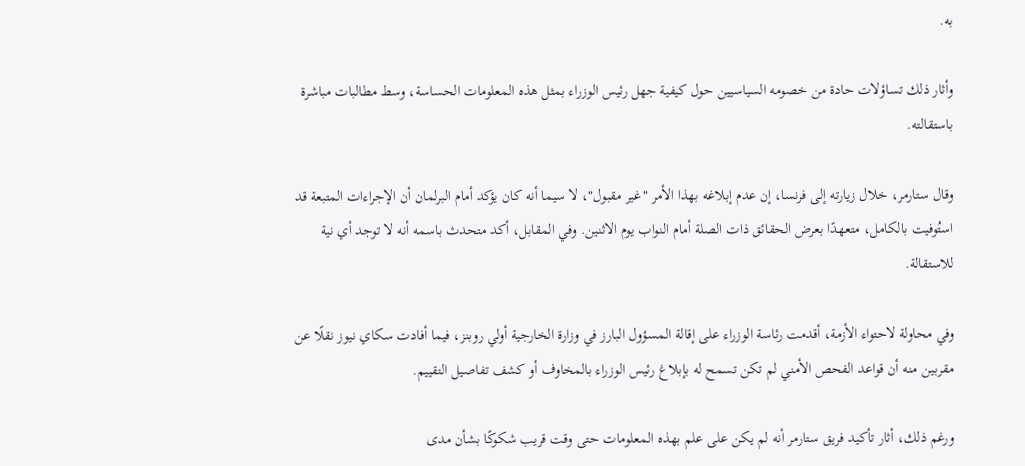به.

وأثار ذلك تساؤلات حادة من خصومه السياسيين حول كيفية جهل رئيس الوزراء بمثل هذه المعلومات الحساسة، وسط مطالبات مباشرة باستقالته.

وقال ستارمر، خلال زيارته إلى فرنسا، إن عدم إبلاغه بهذا الأمر "غير مقبول"، لا سيما أنه كان يؤكد أمام البرلمان أن الإجراءات المتبعة قد استُوفيت بالكامل، متعهدًا بعرض الحقائق ذات الصلة أمام النواب يوم الاثنين. وفي المقابل، أكد متحدث باسمه أنه لا توجد أي نية للاستقالة.

وفي محاولة لاحتواء الأزمة، أقدمت رئاسة الوزراء على إقالة المسؤول البارز في وزارة الخارجية أولي روبنز، فيما أفادت سكاي نيوز نقلًا عن مقربين منه أن قواعد الفحص الأمني لم تكن تسمح له بإبلاغ رئيس الوزراء بالمخاوف أو كشف تفاصيل التقييم.

ورغم ذلك، أثار تأكيد فريق ستارمر أنه لم يكن على علم بهذه المعلومات حتى وقت قريب شكوكًا بشأن مدى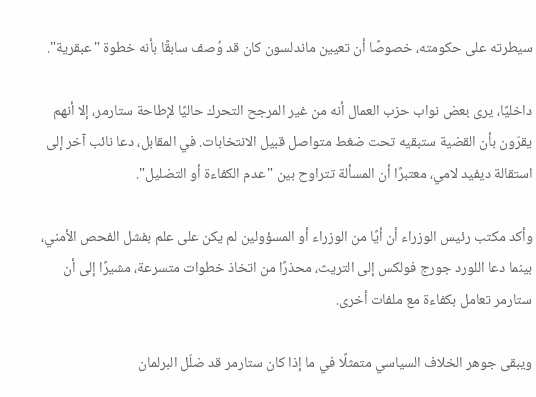سيطرته على حكومته، خصوصًا أن تعيين ماندلسون كان قد وُصف سابقًا بأنه خطوة "عبقرية".

داخليًا، يرى بعض نواب حزب العمال أنه من غير المرجح التحرك حاليًا لإطاحة ستارمر، إلا أنهم يقرّون بأن القضية ستبقيه تحت ضغط متواصل قبيل الانتخابات. في المقابل، دعا نائب آخر إلى استقالة ديفيد لامي، معتبرًا أن المسألة تتراوح بين "عدم الكفاءة أو التضليل".

وأكد مكتب رئيس الوزراء أن أيًا من الوزراء أو المسؤولين لم يكن على علم بفشل الفحص الأمني، بينما دعا اللورد جورج فولكس إلى التريث، محذرًا من اتخاذ خطوات متسرعة، مشيرًا إلى أن ستارمر تعامل بكفاءة مع ملفات أخرى.

ويبقى جوهر الخلاف السياسي متمثلًا في ما إذا كان ستارمر قد ضلّل البرلمان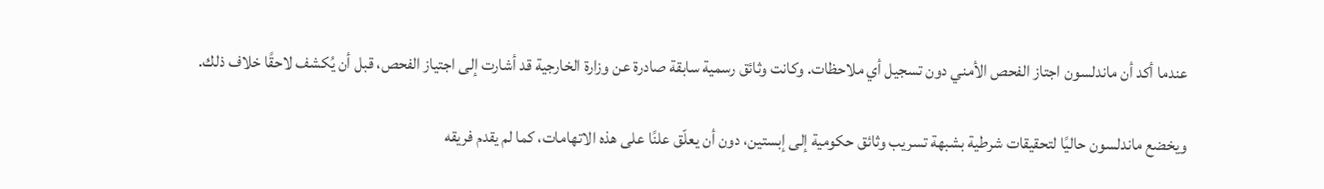عندما أكد أن ماندلسون اجتاز الفحص الأمني دون تسجيل أي ملاحظات. وكانت وثائق رسمية سابقة صادرة عن وزارة الخارجية قد أشارت إلى اجتياز الفحص، قبل أن يُكشف لاحقًا خلاف ذلك.

ويخضع ماندلسون حاليًا لتحقيقات شرطية بشبهة تسريب وثائق حكومية إلى إبستين، دون أن يعلّق علنًا على هذه الاتهامات، كما لم يقدم فريقه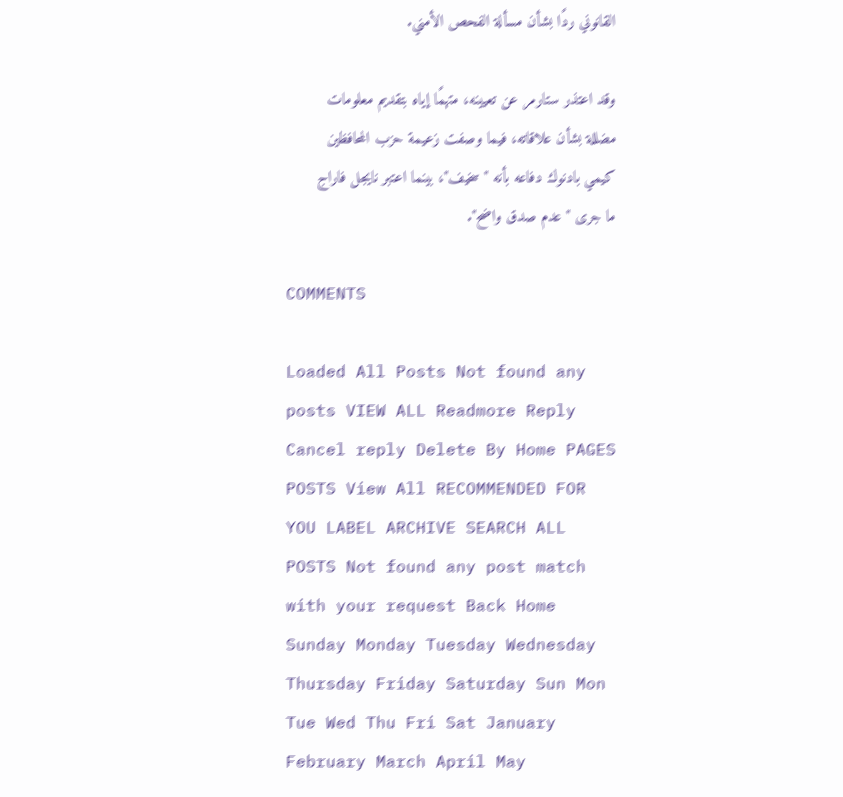القانوني ردًا بشأن مسألة الفحص الأمني.

وقد اعتذر ستارمر عن تعيينه، متهمًا إياه بتقديم معلومات مضللة بشأن علاقاته، فيما وصفت زعيمة حزب المحافظين كيمي بادنوك دفاعه بأنه "سخيف"، بينما اعتبر نايجل فاراج ما جرى "عدم صدق واضح".

COMMENTS

Loaded All Posts Not found any posts VIEW ALL Readmore Reply Cancel reply Delete By Home PAGES POSTS View All RECOMMENDED FOR YOU LABEL ARCHIVE SEARCH ALL POSTS Not found any post match with your request Back Home Sunday Monday Tuesday Wednesday Thursday Friday Saturday Sun Mon Tue Wed Thu Fri Sat January February March April May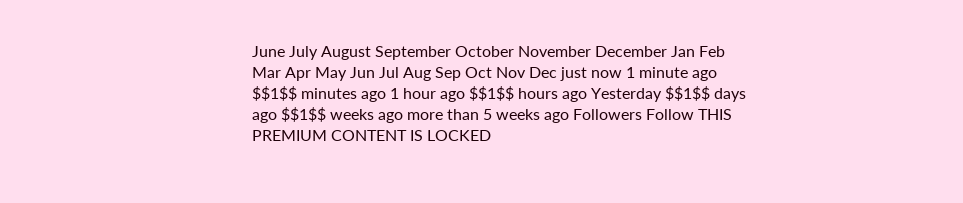June July August September October November December Jan Feb Mar Apr May Jun Jul Aug Sep Oct Nov Dec just now 1 minute ago $$1$$ minutes ago 1 hour ago $$1$$ hours ago Yesterday $$1$$ days ago $$1$$ weeks ago more than 5 weeks ago Followers Follow THIS PREMIUM CONTENT IS LOCKED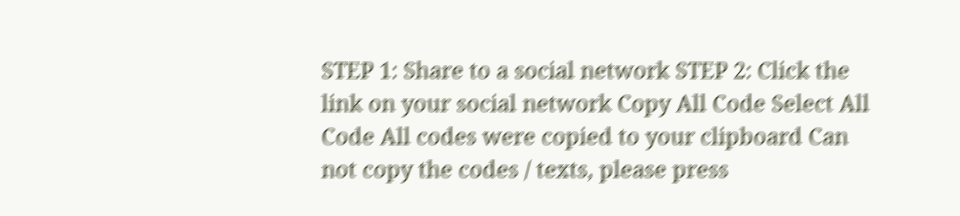STEP 1: Share to a social network STEP 2: Click the link on your social network Copy All Code Select All Code All codes were copied to your clipboard Can not copy the codes / texts, please press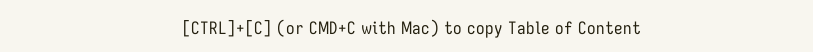[CTRL]+[C] (or CMD+C with Mac) to copy Table of Content